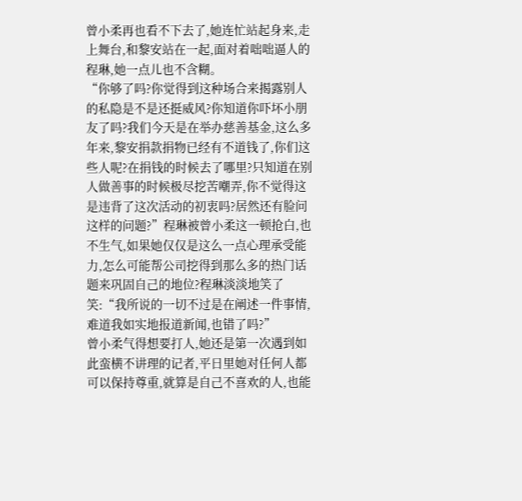曾小柔再也看不下去了,她连忙站起身来,走上舞台,和黎安站在一起,面对着咄咄逼人的程琳,她一点儿也不含糊。
“你够了吗?你觉得到这种场合来揭露别人的私隐是不是还挺威风?你知道你吓坏小朋友了吗?我们今天是在举办慈善基金,这么多年来,黎安捐款捐物已经有不道钱了,你们这些人呢?在捐钱的时候去了哪里?只知道在别人做善事的时候极尽挖苦嘲弄,你不觉得这是违背了这次活动的初衷吗?居然还有脸问这样的问题?”程琳被曾小柔这一顿抢白,也不生气,如果她仅仅是这么一点心理承受能力,怎么可能帮公司挖得到那么多的热门话题来巩固自己的地位?程琳淡淡地笑了笑:“我所说的一切不过是在阐述一件事情,难道我如实地报道新闻,也错了吗?”
曾小柔气得想要打人,她还是第一次遇到如此蛮横不讲理的记者,平日里她对任何人都可以保持尊重,就算是自己不喜欢的人,也能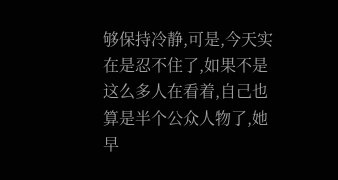够保持冷静,可是,今天实在是忍不住了,如果不是这么多人在看着,自己也算是半个公众人物了,她早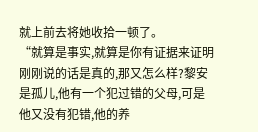就上前去将她收拾一顿了。
“就算是事实,就算是你有证据来证明刚刚说的话是真的,那又怎么样?黎安是孤儿,他有一个犯过错的父母,可是他又没有犯错,他的养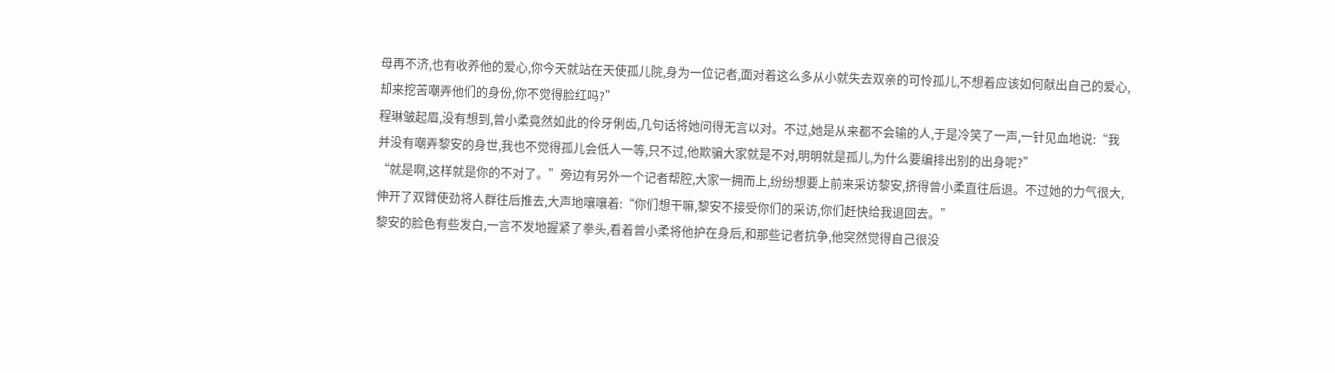母再不济,也有收养他的爱心,你今天就站在天使孤儿院,身为一位记者,面对着这么多从小就失去双亲的可怜孤儿,不想着应该如何献出自己的爱心,却来挖苦嘲弄他们的身份,你不觉得脸红吗?”
程琳皱起眉,没有想到,曾小柔竟然如此的伶牙俐齿,几句话将她问得无言以对。不过,她是从来都不会输的人,于是冷笑了一声,一针见血地说:“我并没有嘲弄黎安的身世,我也不觉得孤儿会低人一等,只不过,他欺骗大家就是不对,明明就是孤儿,为什么要编排出别的出身呢?”
“就是啊,这样就是你的不对了。”旁边有另外一个记者帮腔,大家一拥而上,纷纷想要上前来采访黎安,挤得曾小柔直往后退。不过她的力气很大,伸开了双臂使劲将人群往后推去,大声地嚷嚷着:“你们想干嘛,黎安不接受你们的采访,你们赶快给我退回去。”
黎安的脸色有些发白,一言不发地握紧了拳头,看着曾小柔将他护在身后,和那些记者抗争,他突然觉得自己很没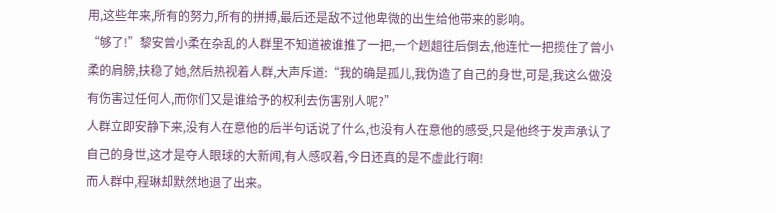用,这些年来,所有的努力,所有的拼搏,最后还是敌不过他卑微的出生给他带来的影响。
“够了!”黎安曾小柔在杂乱的人群里不知道被谁推了一把,一个趔趄往后倒去,他连忙一把揽住了曾小柔的肩膀,扶稳了她,然后热视着人群,大声斥道:“我的确是孤儿,我伪造了自己的身世,可是,我这么做没有伤害过任何人,而你们又是谁给予的权利去伤害别人呢?”
人群立即安静下来,没有人在意他的后半句话说了什么,也没有人在意他的感受,只是他终于发声承认了自己的身世,这才是夺人眼球的大新闻,有人感叹着,今日还真的是不虚此行啊!
而人群中,程琳却默然地退了出来。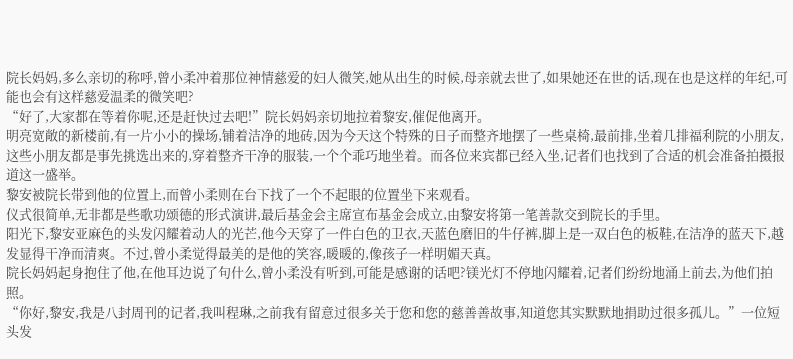院长妈妈,多么亲切的称呼,曾小柔冲着那位神情慈爱的妇人微笑,她从出生的时候,母亲就去世了,如果她还在世的话,现在也是这样的年纪,可能也会有这样慈爱温柔的微笑吧?
“好了,大家都在等着你呢,还是赶快过去吧!”院长妈妈亲切地拉着黎安,催促他离开。
明亮宽敞的新楼前,有一片小小的操场,铺着洁净的地砖,因为今天这个特殊的日子而整齐地摆了一些桌椅,最前排,坐着几排福利院的小朋友,这些小朋友都是事先挑选出来的,穿着整齐干净的服装,一个个乖巧地坐着。而各位来宾都已经入坐,记者们也找到了合适的机会准备拍摄报道这一盛举。
黎安被院长带到他的位置上,而曾小柔则在台下找了一个不起眼的位置坐下来观看。
仪式很简单,无非都是些歌功颂德的形式演讲,最后基金会主席宣布基金会成立,由黎安将第一笔善款交到院长的手里。
阳光下,黎安亚麻色的头发闪耀着动人的光芒,他今天穿了一件白色的卫衣,天蓝色磨旧的牛仔裤,脚上是一双白色的板鞋,在洁净的蓝天下,越发显得干净而清爽。不过,曾小柔觉得最美的是他的笑容,暖暖的,像孩子一样明媚天真。
院长妈妈起身抱住了他,在他耳边说了句什么,曾小柔没有听到,可能是感谢的话吧?镁光灯不停地闪耀着,记者们纷纷地涌上前去,为他们拍照。
“你好,黎安,我是八封周刊的记者,我叫程琳,之前我有留意过很多关于您和您的慈善善故事,知道您其实默默地捐助过很多孤儿。”一位短头发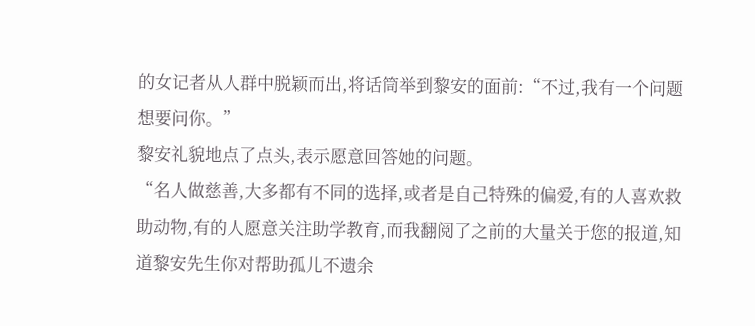的女记者从人群中脱颖而出,将话筒举到黎安的面前:“不过,我有一个问题想要问你。”
黎安礼貌地点了点头,表示愿意回答她的问题。
“名人做慈善,大多都有不同的选择,或者是自己特殊的偏爱,有的人喜欢救助动物,有的人愿意关注助学教育,而我翻阅了之前的大量关于您的报道,知道黎安先生你对帮助孤儿不遗余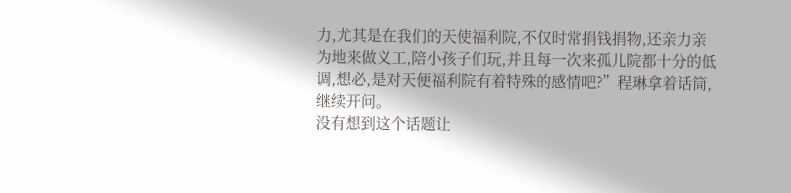力,尤其是在我们的天使福利院,不仅时常捐钱捐物,还亲力亲为地来做义工,陪小孩子们玩,并且每一次来孤儿院都十分的低调,想必,是对天便福利院有着特殊的感情吧?”程琳拿着话筒,继续开问。
没有想到这个话题让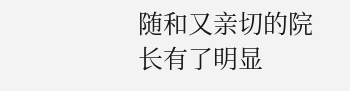随和又亲切的院长有了明显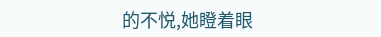的不悦,她瞪着眼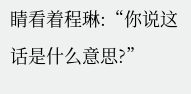睛看着程琳:“你说这话是什么意思?”